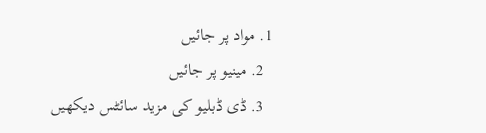1. مواد پر جائیں
  2. مینیو پر جائیں
  3. ڈی ڈبلیو کی مزید سائٹس دیکھیں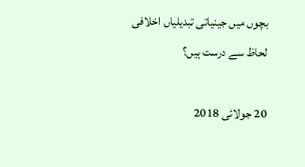بچوں میں جینیاتی تبدیلیاں اخلافی لحاظ سے درست ہیں؟

20 جولائی 2018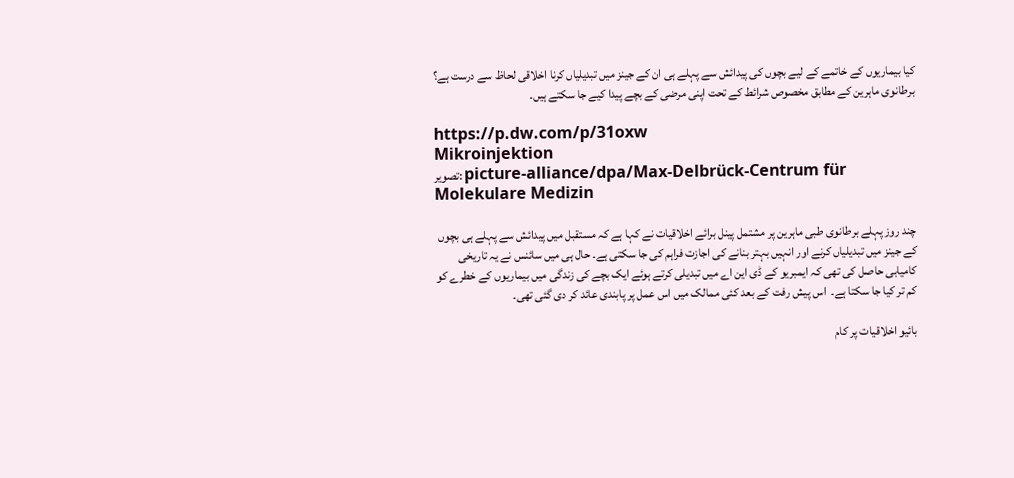کیا بیماریوں کے خاتمے کے لیے بچوں کی پیدائش سے پہلے ہی ان کے جینز میں تبدیلیاں کرنا اخلاقی لحاظ سے درست ہے؟ برطانوی ماہرین کے مطابق مخصوص شرائط کے تحت اپنی مرضی کے بچے پیدا کیے جا سکتے ہیں۔

https://p.dw.com/p/31oxw
Mikroinjektion
تصویر: picture-alliance/dpa/Max-Delbrück-Centrum für Molekulare Medizin

چند روز پہلے برطانوی طبی ماہرین پر مشتمل پینل برائے اخلاقیات نے کہا ہے کہ مستقبل میں پیدائش سے پہلے ہی بچوں کے جینز میں تبدیلیاں کرنے اور انہیں بہتر بنانے کی اجازت فراہم کی جا سکتی ہے۔ حال ہی میں سائنس نے یہ تاریخی کامیابی حاصل کی تھی کہ ایمبریو کے ڈی این اے میں تبدیلی کرتے ہوئے ایک بچے کی زندگی میں بیماریوں کے خطرے کو کم تر کیا جا سکتا ہے۔  اس پیش رفت کے بعد کئی ممالک میں اس عمل پر پابندی عائد کر دی گئی تھی۔

بائیو اخلاقیات پر کام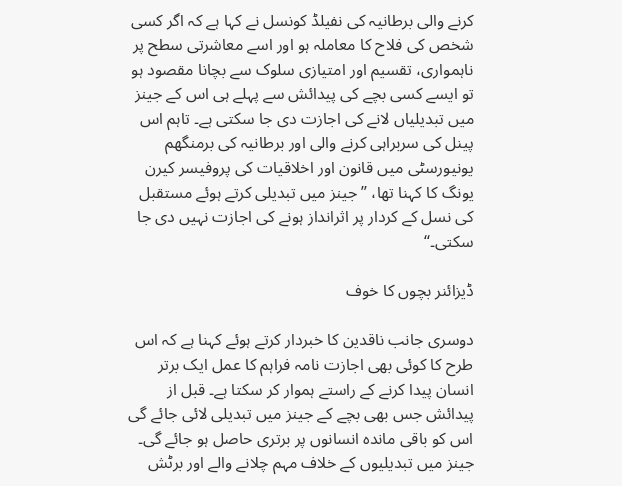کرنے والی برطانیہ کی نفیلڈ کونسل نے کہا ہے کہ اگر کسی شخص کی فلاح کا معاملہ ہو اور اسے معاشرتی سطح پر ناہمواری، تقسیم اور امتیازی سلوک سے بچانا مقصود ہو تو ایسے کسی بچے کی پیدائش سے پہلے ہی اس کے جینز میں تبدیلیاں لانے کی اجازت دی جا سکتی ہے۔ تاہم اس پینل کی سربراہی کرنے والی اور برطانیہ کی برمنگھم یونیورسٹی میں قانون اور اخلاقیات کی پروفیسر کیرن یونگ کا کہنا تھا، ’’جینز میں تبدیلی کرتے ہوئے مستقبل کی نسل کے کردار پر اثرانداز ہونے کی اجازت نہیں دی جا سکتی۔‘‘

ڈیزائنر بچوں کا خوف

دوسری جانب ناقدین کا خبردار کرتے ہوئے کہنا ہے کہ اس طرح کا کوئی بھی اجازت نامہ فراہم کا عمل ایک برتر انسان پیدا کرنے کے راستے ہموار کر سکتا ہے۔ قبل از پیدائش جس بھی بچے کے جینز میں تبدیلی لائی جائے گی اس کو باقی ماندہ انسانوں پر برتری حاصل ہو جائے گی۔ جینز میں تبدیلیوں کے خلاف مہم چلانے والے اور برٹش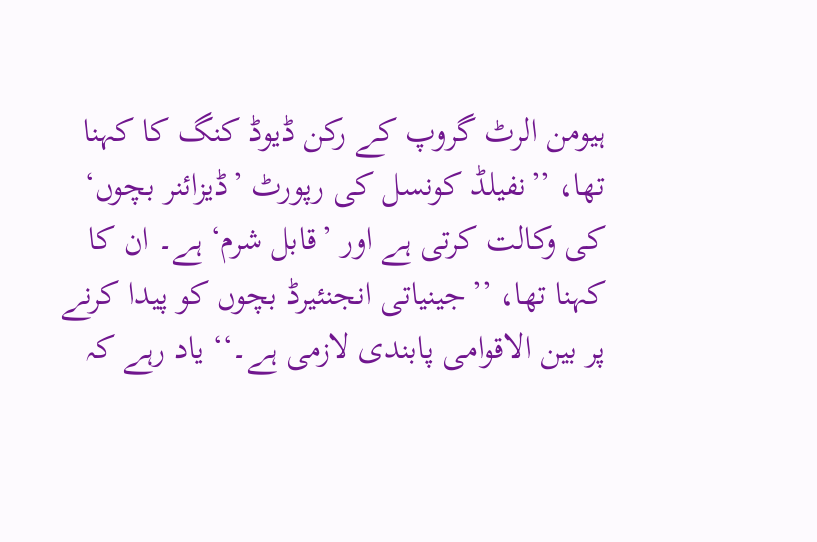ہیومن الرٹ گروپ کے رکن ڈیوڈ کنگ کا کہنا تھا، ’’نفیلڈ کونسل کی رپورٹ ’ڈیزائنر بچوں‘ کی وکالت کرتی ہے اور ’قابل شرم‘ ہے۔ ان کا کہنا تھا، ’’جینیاتی انجنئیرڈ بچوں کو پیدا کرنے پر بین الاقوامی پابندی لازمی ہے۔‘‘ یاد رہے کہ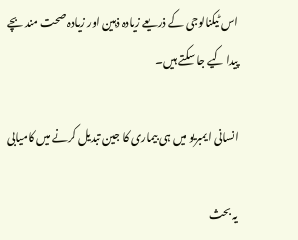اس ٹیکنالوجی کے ذریعے زیادہ ذہین اور زیادہ صحت مند بچے پیدا کیے جا سکتے ہیں۔

انسانی ایمبریو میں ہی بیماری کا جین تبدیل کرنے میں کامیابی

یہ بحث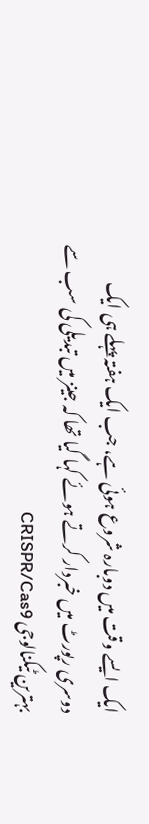ایک ایسے وقت میں دوبارہ شروع ہوئی ہے، جب ایک ہفتہ پہلے ہی ایک دوسری رپورٹ میں خبردار کرتے ہوئے کہا گیا تھا کہ جینز میں تبدیلی کی سب سے بہترین ٹیکنالوجی CRISPR/Cas9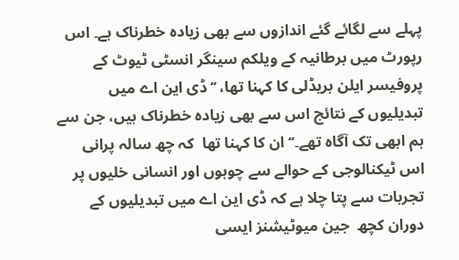پہلے سے لگائے گئے اندازوں سے بھی زیادہ خطرناک ہے۔ اس رپورٹ میں برطانیہ کے ویلکم سینگر انسٹی ٹیوٹ کے پروفیسر ایلن بریڈلی کا کہنا تھا، ’’ڈی این اے میں تبدیلیوں کے نتائج اس سے بھی زیادہ خطرناک ہیں، جن سے ہم ابھی تک آگاہ تھے۔‘‘ ان کا کہنا تھا  کہ چھ سالہ پرانی اس ٹیکنالوجی کے حوالے سے چوہوں اور انسانی خلیوں پر تجربات سے پتا چلا ہے کہ ڈی این اے میں تبدیلیوں کے دوران کچھ  جین میوٹیشنز ایسی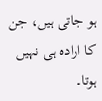ہو جاتی ہیں، جن کا ارادہ ہی نہیں ہوتا۔